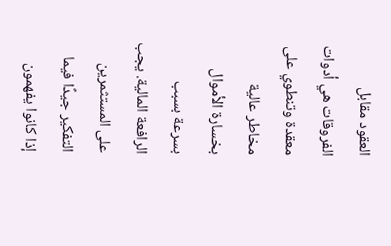العقود مقابل الفروقات هي أدوات معقدة وتنطوي على مخاطر عالية بخسارة الأموال بسرعة بسبب الرافعة المالية. يجب على المستثمرين التفكير جيدًا فيما إذا كانوا يفهمون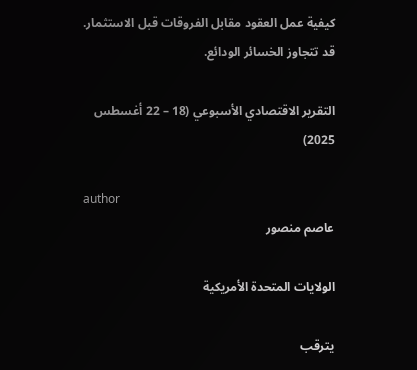كيفية عمل العقود مقابل الفروقات قبل الاستثمار. قد تتجاوز الخسائر الودائع.

التقرير الاقتصادي الأسبوعي (18 – 22 أغسطس 2025)

author
عاصم منصور

الولايات المتحدة الأمريكية

يترقب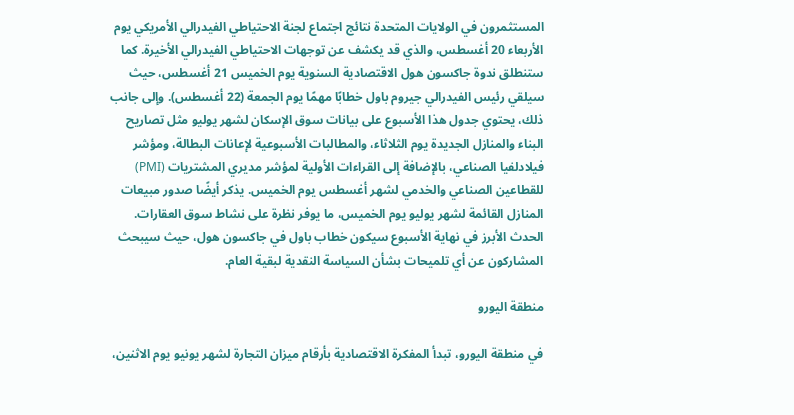المستثمرون في الولايات المتحدة نتائج اجتماع لجنة الاحتياطي الفيدرالي الأمريكي يوم الأربعاء 20 أغسطس، والذي قد يكشف عن توجهات الاحتياطي الفيدرالي الأخيرة. كما ستنطلق ندوة جاكسون هول الاقتصادية السنوية يوم الخميس 21 أغسطس، حيث سيلقي رئيس الفيدرالي جيروم باول خطابًا مهمًا يوم الجمعة (22 أغسطس). وإلى جانب ذلك، يحتوي جدول هذا الأسبوع على بيانات سوق الإسكان لشهر يوليو مثل تصاريح البناء والمنازل الجديدة يوم الثلاثاء، والمطالبات الأسبوعية لإعانات البطالة، ومؤشر فيلادلفيا الصناعي، بالإضافة إلى القراءات الأولية لمؤشر مديري المشتريات (PMI) للقطاعين الصناعي والخدمي لشهر أغسطس يوم الخميس. يذكر أيضًا صدور مبيعات المنازل القائمة لشهر يوليو يوم الخميس، ما يوفر نظرة على نشاط سوق العقارات. الحدث الأبرز في نهاية الأسبوع سيكون خطاب باول في جاكسون هول، حيث سيبحث المشاركون عن أي تلميحات بشأن السياسة النقدية لبقية العام.

منطقة اليورو

في منطقة اليورو، تبدأ المفكرة الاقتصادية بأرقام ميزان التجارة لشهر يونيو يوم الاثنين،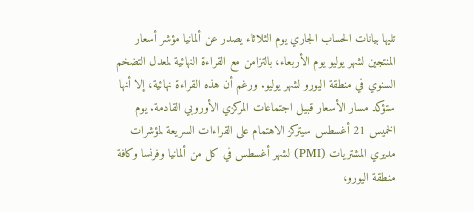تليها بيانات الحساب الجاري يوم الثلاثاء يصدر عن ألمانيا مؤشر أسعار المنتجين لشهر يوليو يوم الأربعاء، بالتزامن مع القراءة النهائية لمعدل التضخم السنوي في منطقة اليورو لشهر يوليو. ورغم أن هذه القراءة نهائية، إلا أنها ستؤكد مسار الأسعار قبيل اجتماعات المركزي الأوروبي القادمة. يوم الخميس 21 أغسطس سيتركز الاهتمام على القراءات السريعة لمؤشرات مديري المشتريات (PMI) لشهر أغسطس في كل من ألمانيا وفرنسا وكافة منطقة اليورو،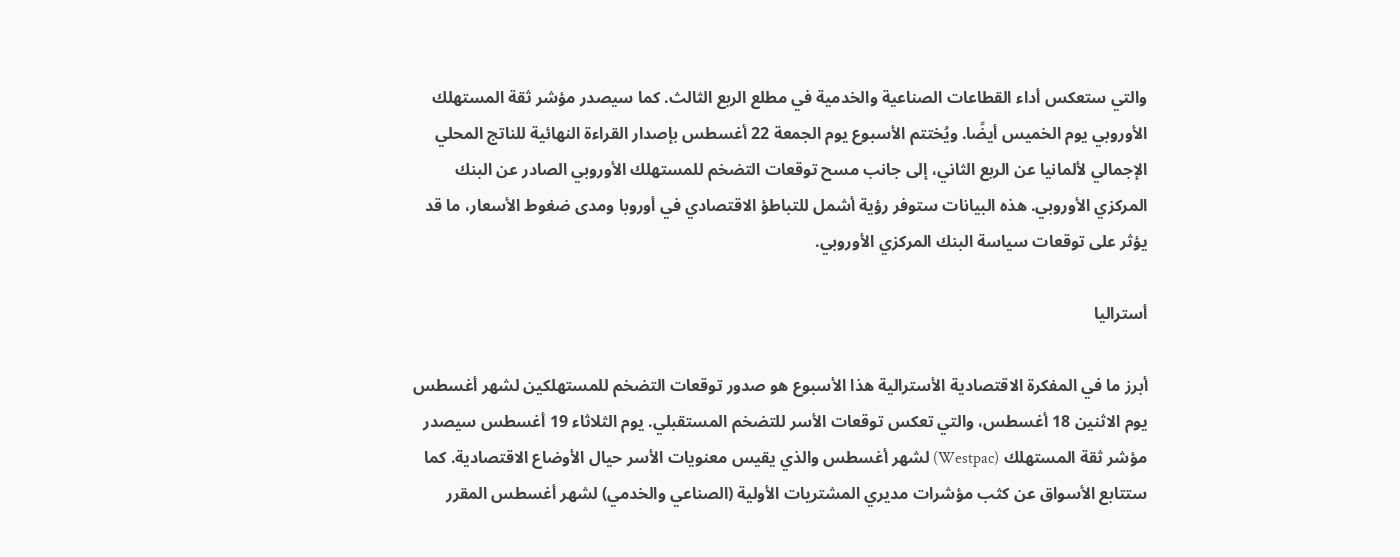والتي ستعكس أداء القطاعات الصناعية والخدمية في مطلع الربع الثالث. كما سيصدر مؤشر ثقة المستهلك الأوروبي يوم الخميس أيضًا. ويُختتم الأسبوع يوم الجمعة 22 أغسطس بإصدار القراءة النهائية للناتج المحلي الإجمالي لألمانيا عن الربع الثاني، إلى جانب مسح توقعات التضخم للمستهلك الأوروبي الصادر عن البنك المركزي الأوروبي. هذه البيانات ستوفر رؤية أشمل للتباطؤ الاقتصادي في أوروبا ومدى ضغوط الأسعار، ما قد يؤثر على توقعات سياسة البنك المركزي الأوروبي.

أستراليا

أبرز ما في المفكرة الاقتصادية الأسترالية هذا الأسبوع هو صدور توقعات التضخم للمستهلكين لشهر أغسطس يوم الاثنين 18 أغسطس، والتي تعكس توقعات الأسر للتضخم المستقبلي. يوم الثلاثاء 19 أغسطس سيصدر مؤشر ثقة المستهلك (Westpac) لشهر أغسطس والذي يقيس معنويات الأسر حيال الأوضاع الاقتصادية. كما ستتابع الأسواق عن كثب مؤشرات مديري المشتريات الأولية (الصناعي والخدمي) لشهر أغسطس المقرر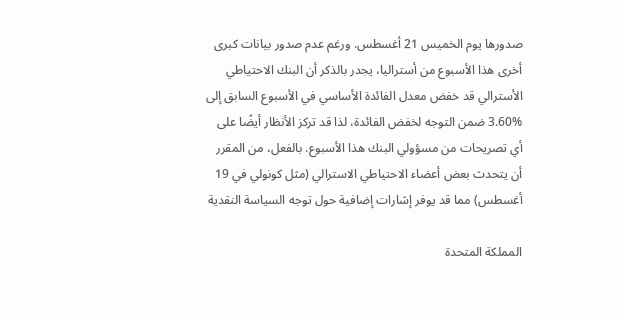صدورها يوم الخميس 21 أغسطس. ورغم عدم صدور بيانات كبرى أخرى هذا الأسبوع من أستراليا، يجدر بالذكر أن البنك الاحتياطي الأسترالي قد خفض معدل الفائدة الأساسي في الأسبوع السابق إلى %3.60 ضمن التوجه لخفض الفائدة، لذا قد تركز الأنظار أيضًا على أي تصريحات من مسؤولي البنك هذا الأسبوع. بالفعل، من المقرر أن يتحدث بعض أعضاء الاحتياطي الاسترالي (مثل كونولي في 19 أغسطس) مما قد يوفر إشارات إضافية حول توجه السياسة النقدية

المملكة المتحدة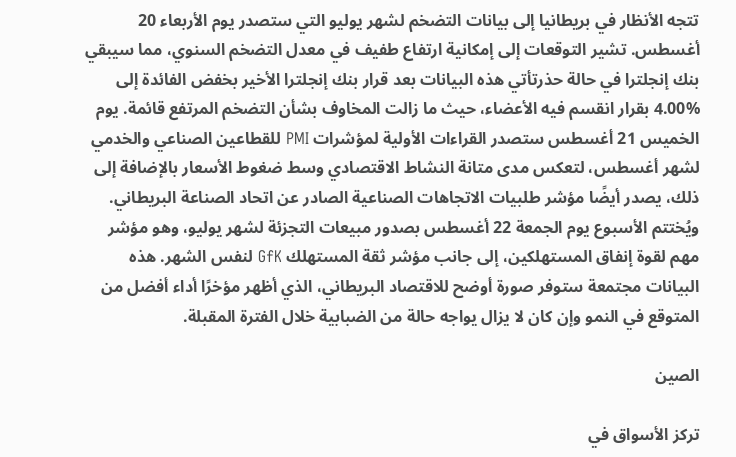تتجه الأنظار في بريطانيا إلى بيانات التضخم لشهر يوليو التي ستصدر يوم الأربعاء 20 أغسطس. تشير التوقعات إلى إمكانية ارتفاع طفيف في معدل التضخم السنوي، مما سيبقي بنك إنجلترا في حالة حذرتأتي هذه البيانات بعد قرار بنك إنجلترا الأخير بخفض الفائدة إلى %4.00 بقرار انقسم فيه الأعضاء، حيث ما زالت المخاوف بشأن التضخم المرتفع قائمة. يوم الخميس 21 أغسطس ستصدر القراءات الأولية لمؤشرات PMI للقطاعين الصناعي والخدمي لشهر أغسطس، لتعكس مدى متانة النشاط الاقتصادي وسط ضغوط الأسعار بالإضافة إلى ذلك، يصدر أيضًا مؤشر طلبيات الاتجاهات الصناعية الصادر عن اتحاد الصناعة البريطاني. ويُختتم الأسبوع يوم الجمعة 22 أغسطس بصدور مبيعات التجزئة لشهر يوليو، وهو مؤشر مهم لقوة إنفاق المستهلكين، إلى جانب مؤشر ثقة المستهلك GfK لنفس الشهر. هذه البيانات مجتمعة ستوفر صورة أوضح للاقتصاد البريطاني، الذي أظهر مؤخرًا أداء أفضل من المتوقع في النمو وإن كان لا يزال يواجه حالة من الضبابية خلال الفترة المقبلة.

الصين

تركز الأسواق في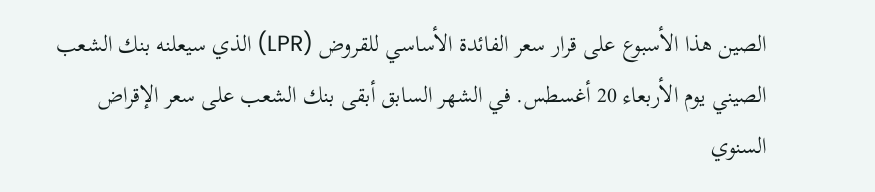الصين هذا الأسبوع على قرار سعر الفائدة الأساسي للقروض (LPR) الذي سيعلنه بنك الشعب الصيني يوم الأربعاء 20 أغسطس. في الشهر السابق أبقى بنك الشعب على سعر الإقراض السنوي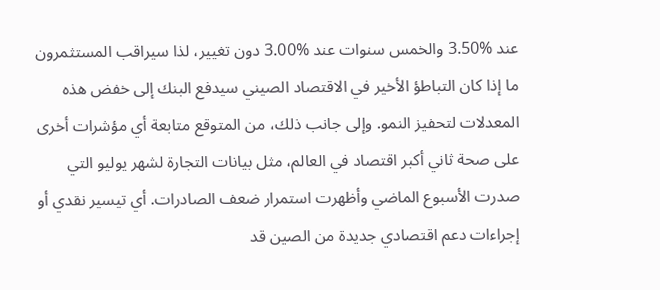عند %3.50 والخمس سنوات عند %3.00 دون تغيير، لذا سيراقب المستثمرون ما إذا كان التباطؤ الأخير في الاقتصاد الصيني سيدفع البنك إلى خفض هذه المعدلات لتحفيز النمو. وإلى جانب ذلك، من المتوقع متابعة أي مؤشرات أخرى على صحة ثاني أكبر اقتصاد في العالم، مثل بيانات التجارة لشهر يوليو التي صدرت الأسبوع الماضي وأظهرت استمرار ضعف الصادرات. أي تيسير نقدي أو إجراءات دعم اقتصادي جديدة من الصين قد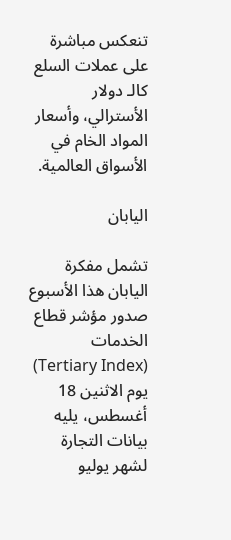تنعكس مباشرة على عملات السلع كالـ دولار الأسترالي، وأسعار المواد الخام في الأسواق العالمية.

اليابان

تشمل مفكرة اليابان هذا الأسبوع صدور مؤشر قطاع الخدمات (Tertiary Index) يوم الاثنين 18 أغسطس، يليه بيانات التجارة لشهر يوليو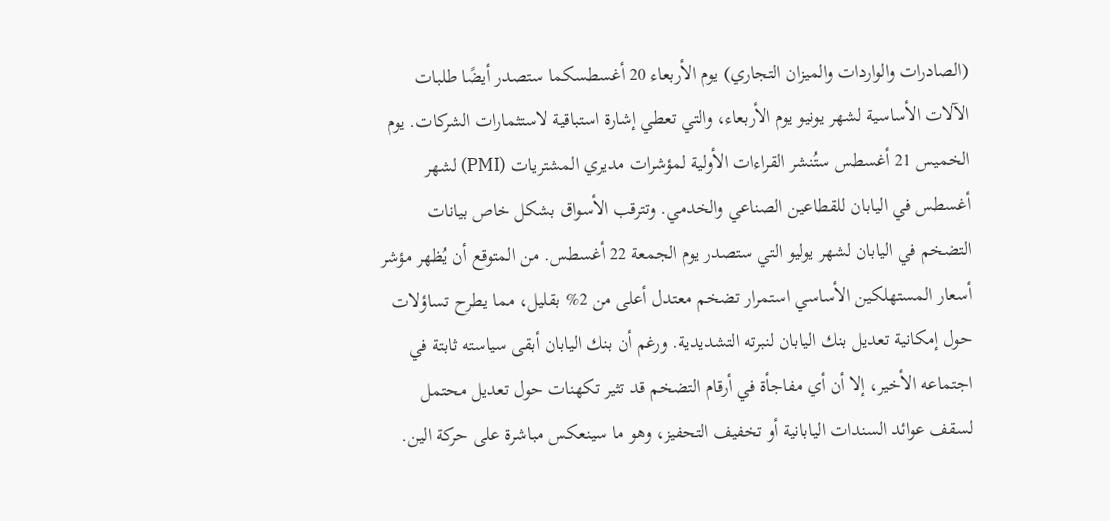(الصادرات والواردات والميزان التجاري) يوم الأربعاء 20 أغسطسكما ستصدر أيضًا طلبات الآلات الأساسية لشهر يونيو يوم الأربعاء، والتي تعطي إشارة استباقية لاستثمارات الشركات. يوم الخميس 21 أغسطس ستُنشر القراءات الأولية لمؤشرات مديري المشتريات (PMI) لشهر أغسطس في اليابان للقطاعين الصناعي والخدمي. وتترقب الأسواق بشكل خاص بيانات التضخم في اليابان لشهر يوليو التي ستصدر يوم الجمعة 22 أغسطس. من المتوقع أن يُظهر مؤشر أسعار المستهلكين الأساسي استمرار تضخم معتدل أعلى من 2% بقليل، مما يطرح تساؤلات حول إمكانية تعديل بنك اليابان لنبرته التشديدية. ورغم أن بنك اليابان أبقى سياسته ثابتة في اجتماعه الأخير، إلا أن أي مفاجأة في أرقام التضخم قد تثير تكهنات حول تعديل محتمل لسقف عوائد السندات اليابانية أو تخفيف التحفيز، وهو ما سينعكس مباشرة على حركة الين.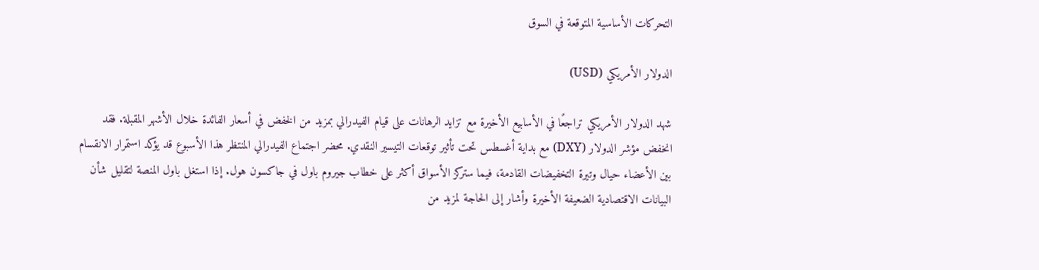التحركات الأساسية المتوقعة في السوق

الدولار الأمريكي (USD)

شهد الدولار الأمريكي تراجعًا في الأسابيع الأخيرة مع تزايد الرهانات على قيام الفيدرالي بمزيد من الخفض في أسعار الفائدة خلال الأشهر المقبلة. فقد انخفض مؤشر الدولار (DXY) مع بداية أغسطس تحت تأثير توقعات التيسير النقدي. محضر اجتماع الفيدرالي المنتظر هذا الأسبوع قد يؤكد استمرار الانقسام بين الأعضاء حيال وتيرة التخفيضات القادمة، فيما ستركز الأسواق أكثر على خطاب جيروم باول في جاكسون هول. إذا استغل باول المنصة لتقليل شأن البيانات الاقتصادية الضعيفة الأخيرة وأشار إلى الحاجة لمزيد من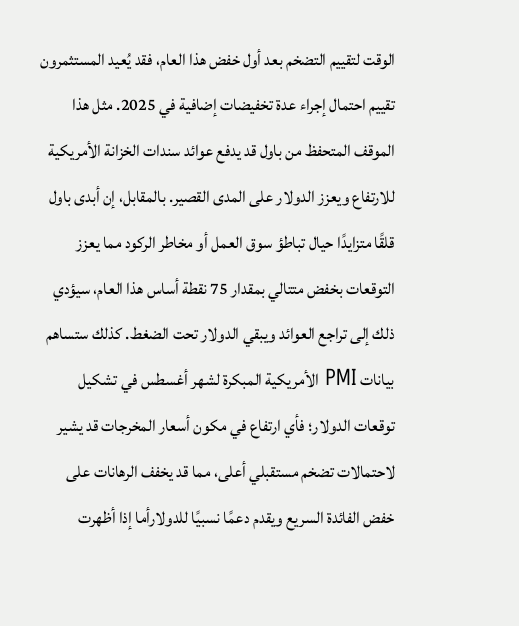الوقت لتقييم التضخم بعد أول خفض هذا العام، فقد يُعيد المستثمرون تقييم احتمال إجراء عدة تخفيضات إضافية في 2025. مثل هذا الموقف المتحفظ من باول قد يدفع عوائد سندات الخزانة الأمريكية للارتفاع ويعزز الدولار على المدى القصير. بالمقابل، إن أبدى باول قلقًا متزايدًا حيال تباطؤ سوق العمل أو مخاطر الركود مما يعزز التوقعات بخفض متتالي بمقدار 75 نقطة أساس هذا العام، سيؤدي ذلك إلى تراجع العوائد ويبقي الدولار تحت الضغط. كذلك ستساهم بيانات PMI الأمريكية المبكرة لشهر أغسطس في تشكيل توقعات الدولار؛ فأي ارتفاع في مكون أسعار المخرجات قد يشير لاحتمالات تضخم مستقبلي أعلى، مما قد يخفف الرهانات على خفض الفائدة السريع ويقدم دعمًا نسبيًا للدولارأما إذا أظهرت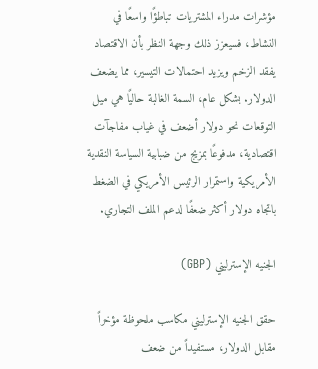مؤشرات مدراء المشتريات تباطؤًا واسعًا في النشاط، فسيعزز ذلك وجهة النظر بأن الاقتصاد يفقد الزخم ويزيد احتمالات التيسير، مما يضعف الدولار. بشكل عام، السمة الغالبة حاليًا هي ميل التوقعات نحو دولار أضعف في غياب مفاجآت اقتصادية، مدفوعًا بمزيج من ضبابية السياسة النقدية الأمريكية واستمرار الرئيس الأمريكي في الضغط باتجاه دولار أكثر ضعفًا لدعم الملف التجاري.

الجنيه الإسترليني (GBP)

حقق الجنيه الإسترليني مكاسب ملحوظة مؤخراً مقابل الدولار، مستفيداً من ضعف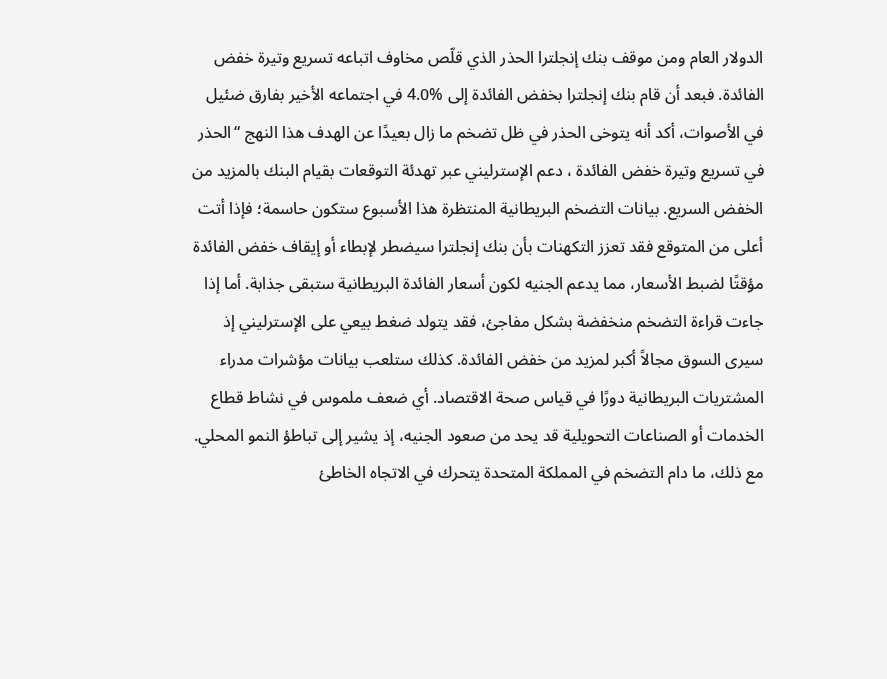الدولار العام ومن موقف بنك إنجلترا الحذر الذي قلّص مخاوف اتباعه تسريع وتيرة خفض الفائدة. فبعد أن قام بنك إنجلترا بخفض الفائدة إلى %4.0 في اجتماعه الأخير بفارق ضئيل في الأصوات، أكد أنه يتوخى الحذر في ظل تضخم ما زال بعيدًا عن الهدف هذا النهج “الحذر في تسريع وتيرة خفض الفائدة ، دعم الإسترليني عبر تهدئة التوقعات بقيام البنك بالمزيد من الخفض السريع. بيانات التضخم البريطانية المنتظرة هذا الأسبوع ستكون حاسمة؛ فإذا أتت أعلى من المتوقع فقد تعزز التكهنات بأن بنك إنجلترا سيضطر لإبطاء أو إيقاف خفض الفائدة مؤقتًا لضبط الأسعار، مما يدعم الجنيه لكون أسعار الفائدة البريطانية ستبقى جذابة. أما إذا جاءت قراءة التضخم منخفضة بشكل مفاجئ، فقد يتولد ضغط بيعي على الإسترليني إذ سيرى السوق مجالاً أكبر لمزيد من خفض الفائدة. كذلك ستلعب بيانات مؤشرات مدراء المشتريات البريطانية دورًا في قياس صحة الاقتصاد. أي ضعف ملموس في نشاط قطاع الخدمات أو الصناعات التحويلية قد يحد من صعود الجنيه، إذ يشير إلى تباطؤ النمو المحلي. مع ذلك، ما دام التضخم في المملكة المتحدة يتحرك في الاتجاه الخاطئ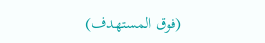(فوق المستهدف)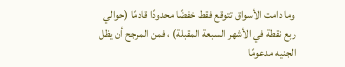وما دامت الأسواق تتوقع فقط خفضًا محدودًا قادمًا (حوالي ربع نقطة في الأشهر السبعة المقبلة) ، فمن المرجح أن يظل الجنيه مدعومًا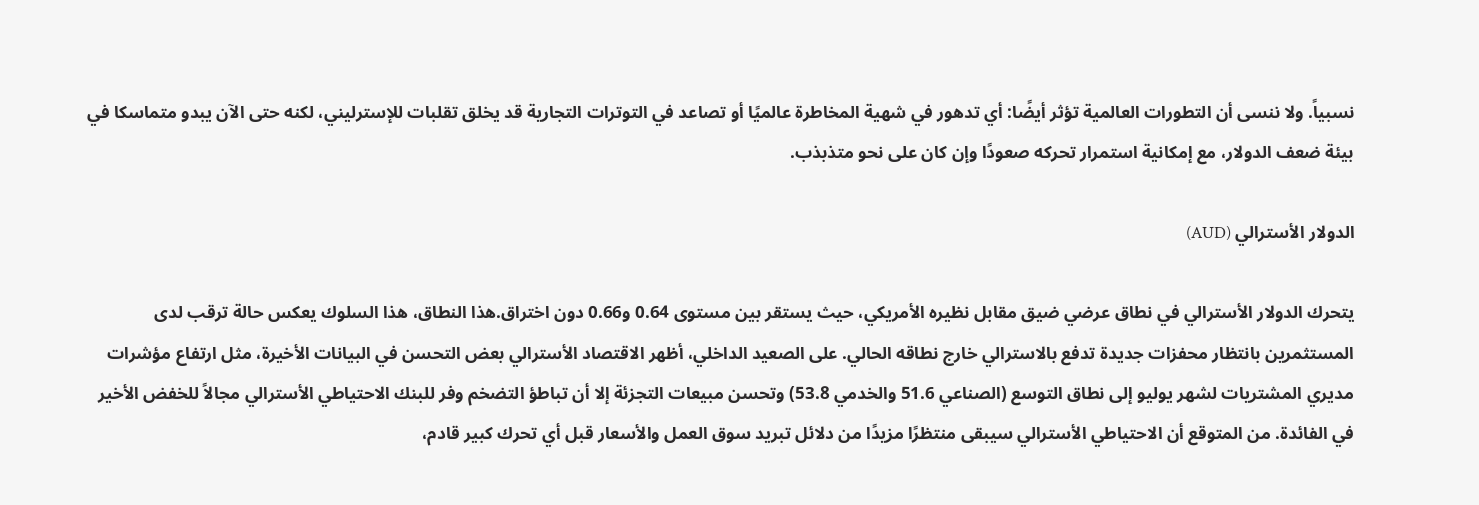نسبياً. ولا ننسى أن التطورات العالمية تؤثر أيضًا: أي تدهور في شهية المخاطرة عالميًا أو تصاعد في التوترات التجارية قد يخلق تقلبات للإسترليني، لكنه حتى الآن يبدو متماسكا في بيئة ضعف الدولار، مع إمكانية استمرار تحركه صعودًا وإن كان على نحو متذبذب.

الدولار الأسترالي (AUD)

يتحرك الدولار الأسترالي في نطاق عرضي ضيق مقابل نظيره الأمريكي، حيث يستقر بين مستوى 0.64 و0.66 دون اختراق.هذا النطاق، هذا السلوك يعكس حالة ترقب لدى المستثمرين بانتظار محفزات جديدة تدفع بالاسترالي خارج نطاقه الحالي. على الصعيد الداخلي، أظهر الاقتصاد الأسترالي بعض التحسن في البيانات الأخيرة، مثل ارتفاع مؤشرات مديري المشتريات لشهر يوليو إلى نطاق التوسع (الصناعي 51.6 والخدمي 53.8) وتحسن مبيعات التجزئة إلا أن تباطؤ التضخم وفر للبنك الاحتياطي الأسترالي مجالاً للخفض الأخير في الفائدة. من المتوقع أن الاحتياطي الأسترالي سيبقى منتظرًا مزيدًا من دلائل تبريد سوق العمل والأسعار قبل أي تحرك كبير قادم،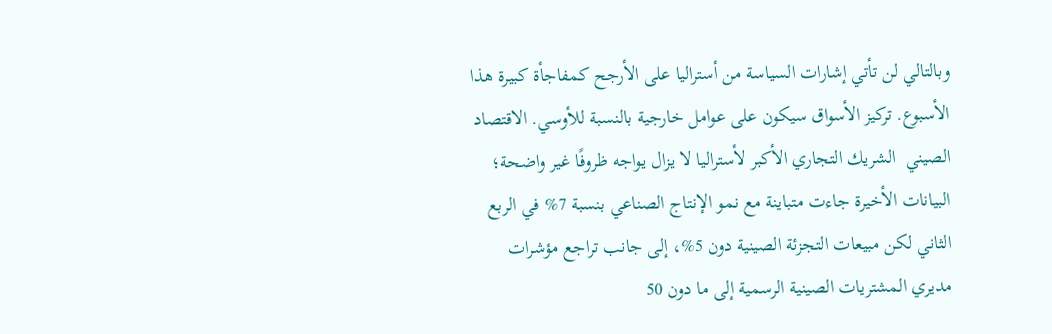وبالتالي لن تأتي إشارات السياسة من أستراليا على الأرجح كمفاجأة كبيرة هذا الأسبوع. تركيز الأسواق سيكون على عوامل خارجية بالنسبة للأوسي. الاقتصاد الصيني  الشريك التجاري الأكبر لأستراليا لا يزال يواجه ظروفًا غير واضحة؛ البيانات الأخيرة جاءت متباينة مع نمو الإنتاج الصناعي بنسبة 7% في الربع الثاني لكن مبيعات التجزئة الصينية دون 5%، إلى جانب تراجع مؤشرات مديري المشتريات الصينية الرسمية إلى ما دون 50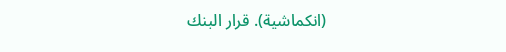(انكماشية). قرار البنك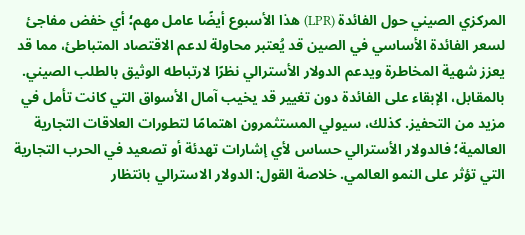المركزي الصيني حول الفائدة (LPR) هذا الأسبوع أيضًا عامل مهم؛ أي خفض مفاجئ لسعر الفائدة الأساسي في الصين قد يُعتبر محاولة لدعم الاقتصاد المتباطئ، مما قد يعزز شهية المخاطرة ويدعم الدولار الأسترالي نظرًا لارتباطه الوثيق بالطلب الصيني. بالمقابل، الإبقاء على الفائدة دون تغيير قد يخيب آمال الأسواق التي كانت تأمل في مزيد من التحفيز. كذلك، سيولي المستثمرون اهتمامًا لتطورات العلاقات التجارية العالمية؛ فالدولار الأسترالي حساس لأي إشارات تهدئة أو تصعيد في الحرب التجارية التي تؤثر على النمو العالمي. خلاصة القول: الدولار الاسترالي بانتظار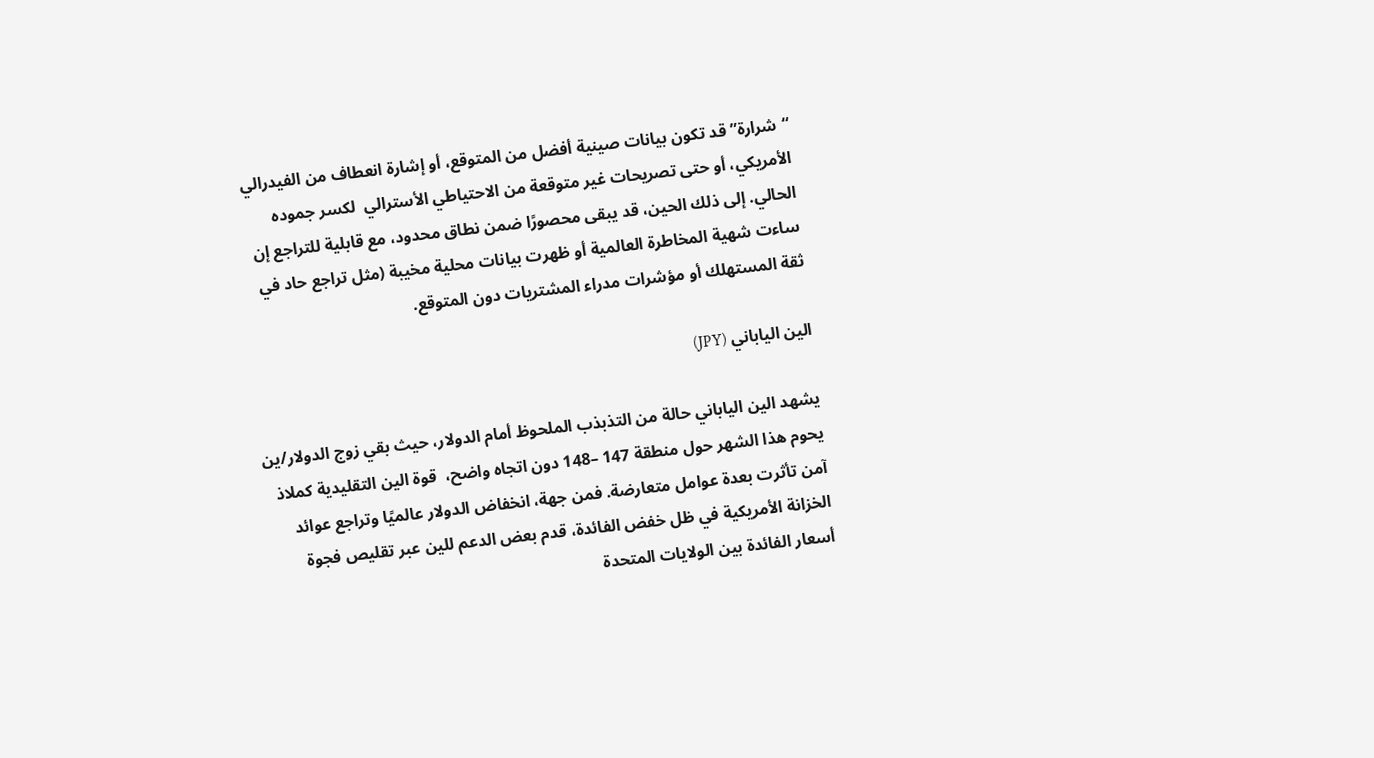“شرارة” قد تكون بيانات صينية أفضل من المتوقع، أو إشارة انعطاف من الفيدرالي الأمريكي، أو حتى تصريحات غير متوقعة من الاحتياطي الأسترالي  لكسر جموده الحالي. إلى ذلك الحين، قد يبقى محصورًا ضمن نطاق محدود، مع قابلية للتراجع إن ساءت شهية المخاطرة العالمية أو ظهرت بيانات محلية مخيبة (مثل تراجع حاد في ثقة المستهلك أو مؤشرات مدراء المشتريات دون المتوقع.

الين الياباني (JPY)

يشهد الين الياباني حالة من التذبذب الملحوظ أمام الدولار، حيث بقي زوج الدولار/ين يحوم هذا الشهر حول منطقة 147 –148 دون اتجاه واضح،  قوة الين التقليدية كملاذ آمن تأثرت بعدة عوامل متعارضة. فمن جهة، انخفاض الدولار عالميًا وتراجع عوائد الخزانة الأمريكية في ظل خفض الفائدة، قدم بعض الدعم للين عبر تقليص فجوة أسعار الفائدة بين الولايات المتحدة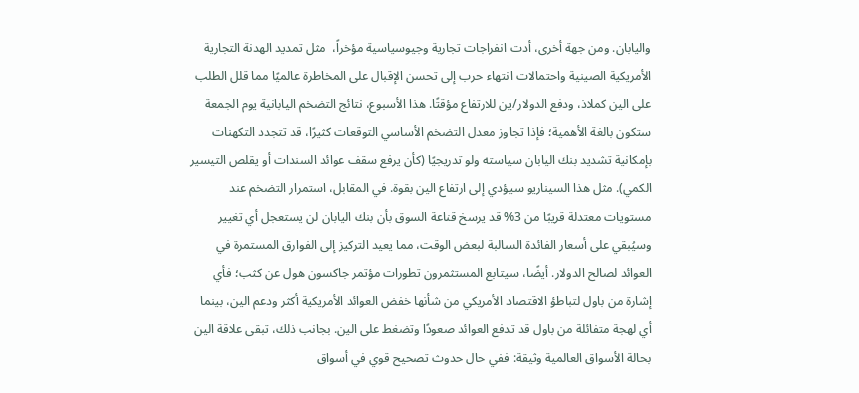واليابان. ومن جهة أخرى، أدت انفراجات تجارية وجيوسياسية مؤخراً،  مثل تمديد الهدنة التجارية الأمريكية الصينية واحتمالات انتهاء حرب إلى تحسن الإقبال على المخاطرة عالميًا مما قلل الطلب على الين كملاذ، ودفع الدولار/ين للارتفاع مؤقتًا. هذا الأسبوع، نتائج التضخم اليابانية يوم الجمعة ستكون بالغة الأهمية؛ فإذا تجاوز معدل التضخم الأساسي التوقعات كثيرًا، قد تتجدد التكهنات بإمكانية تشديد بنك اليابان سياسته ولو تدريجيًا (كأن يرفع سقف عوائد السندات أو يقلص التيسير الكمي). مثل هذا السيناريو سيؤدي إلى ارتفاع الين بقوة. في المقابل، استمرار التضخم عند مستويات معتدلة قريبًا من 3% قد يرسخ قناعة السوق بأن بنك اليابان لن يستعجل أي تغيير وسيُبقي على أسعار الفائدة السالبة لبعض الوقت، مما يعيد التركيز إلى الفوارق المستمرة في العوائد لصالح الدولار. أيضًا، سيتابع المستثمرون تطورات مؤتمر جاكسون هول عن كثب؛ فأي إشارة من باول لتباطؤ الاقتصاد الأمريكي من شأنها خفض العوائد الأمريكية أكثر ودعم الين، بينما أي لهجة متفائلة من باول قد تدفع العوائد صعودًا وتضغط على الين. بجانب ذلك، تبقى علاقة الين بحالة الأسواق العالمية وثيقة: ففي حال حدوث تصحيح قوي في أسواق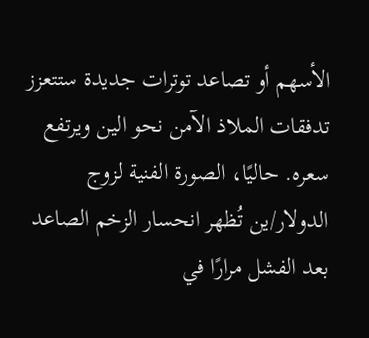الأسهم أو تصاعد توترات جديدة ستتعزز تدفقات الملاذ الآمن نحو الين ويرتفع سعره. حاليًا، الصورة الفنية لزوج الدولار/ين تُظهر انحسار الزخم الصاعد بعد الفشل مرارًا في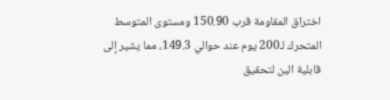اختراق المقاومة قرب 150.90 ومستوى المتوسط المتحرك لـ200 يوم عند حوالي 149.3، مما يشير إلى قابلية الين لتحقيق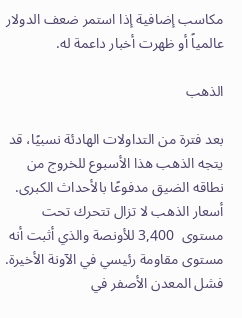مكاسب إضافية إذا استمر ضعف الدولار عالمياً أو ظهرت أخبار داعمة له.

الذهب

بعد فترة من التداولات الهادئة نسبيًا، قد يتجه الذهب هذا الأسبوع للخروج من نطاقه الضيق مدفوعًا بالأحداث الكبرى. أسعار الذهب لا تزال تتحرك تحت مستوى  3,400 للأونصة والذي أثبت أنه مستوى مقاومة رئيسي في الآونة الأخيرة. فشل المعدن الأصفر في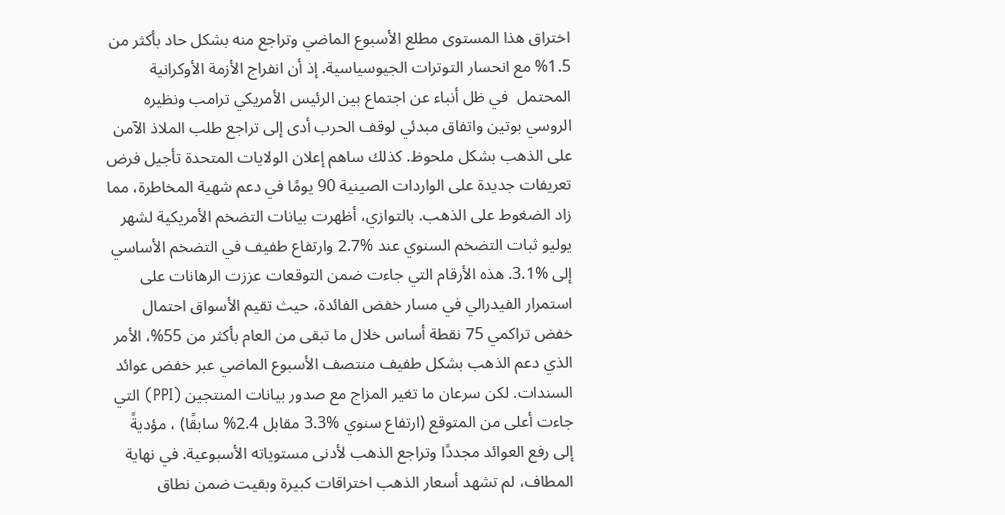اختراق هذا المستوى مطلع الأسبوع الماضي وتراجع منه بشكل حاد بأكثر من 1.5% مع انحسار التوترات الجيوسياسية. إذ أن انفراج الأزمة الأوكرانية المحتمل  في ظل أنباء عن اجتماع بين الرئيس الأمريكي ترامب ونظيره الروسي بوتين واتفاق مبدئي لوقف الحرب أدى إلى تراجع طلب الملاذ الآمن على الذهب بشكل ملحوظ. كذلك ساهم إعلان الولايات المتحدة تأجيل فرض تعريفات جديدة على الواردات الصينية 90 يومًا في دعم شهية المخاطرة، مما زاد الضغوط على الذهب. بالتوازي، أظهرت بيانات التضخم الأمريكية لشهر يوليو ثبات التضخم السنوي عند %2.7 وارتفاع طفيف في التضخم الأساسي إلى %3.1. هذه الأرقام التي جاءت ضمن التوقعات عززت الرهانات على استمرار الفيدرالي في مسار خفض الفائدة، حيث تقيم الأسواق احتمال خفض تراكمي 75 نقطة أساس خلال ما تبقى من العام بأكثر من 55%، الأمر الذي دعم الذهب بشكل طفيف منتصف الأسبوع الماضي عبر خفض عوائد السندات. لكن سرعان ما تغير المزاج مع صدور بيانات المنتجين (PPI) التي جاءت أعلى من المتوقع (ارتفاع سنوي %3.3 مقابل 2.4% سابقًا) ، مؤديةً إلى رفع العوائد مجددًا وتراجع الذهب لأدنى مستوياته الأسبوعية. في نهاية المطاف، لم تشهد أسعار الذهب اختراقات كبيرة وبقيت ضمن نطاق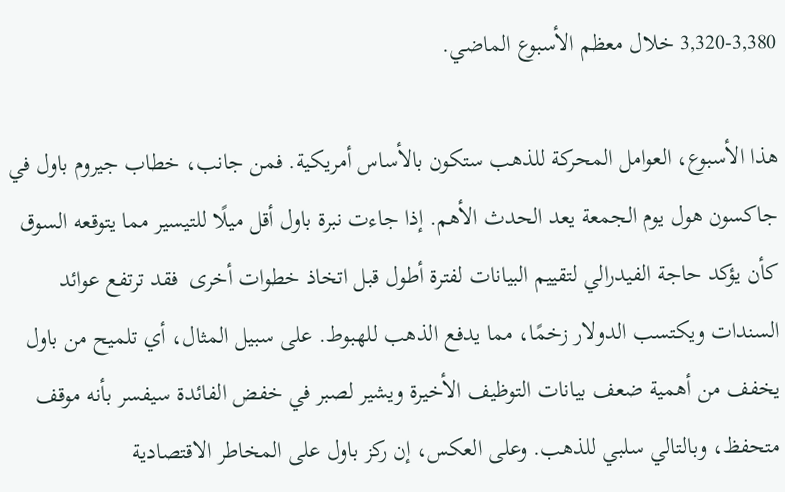3,320-3,380 خلال معظم الأسبوع الماضي.

هذا الأسبوع، العوامل المحركة للذهب ستكون بالأساس أمريكية. فمن جانب، خطاب جيروم باول في جاكسون هول يوم الجمعة يعد الحدث الأهم. إذا جاءت نبرة باول أقل ميلًا للتيسير مما يتوقعه السوق  كأن يؤكد حاجة الفيدرالي لتقييم البيانات لفترة أطول قبل اتخاذ خطوات أخرى  فقد ترتفع عوائد السندات ويكتسب الدولار زخمًا، مما يدفع الذهب للهبوط. على سبيل المثال، أي تلميح من باول يخفف من أهمية ضعف بيانات التوظيف الأخيرة ويشير لصبر في خفض الفائدة سيفسر بأنه موقف متحفظ، وبالتالي سلبي للذهب. وعلى العكس، إن ركز باول على المخاطر الاقتصادية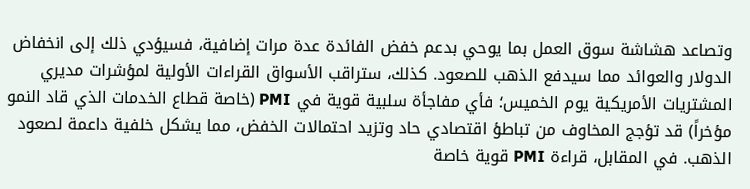وتصاعد هشاشة سوق العمل بما يوحي بدعم خفض الفائدة عدة مرات إضافية، فسيؤدي ذلك إلى انخفاض الدولار والعوائد مما سيدفع الذهب للصعود. كذلك، ستراقب الأسواق القراءات الأولية لمؤشرات مديري المشتريات الأمريكية يوم الخميس؛ فأي مفاجأة سلبية قوية في PMI (خاصة قطاع الخدمات الذي قاد النمو مؤخراً) قد تؤجج المخاوف من تباطؤ اقتصادي حاد وتزيد احتمالات الخفض، مما يشكل خلفية داعمة لصعود الذهب. في المقابل، قراءة PMI قوية خاصة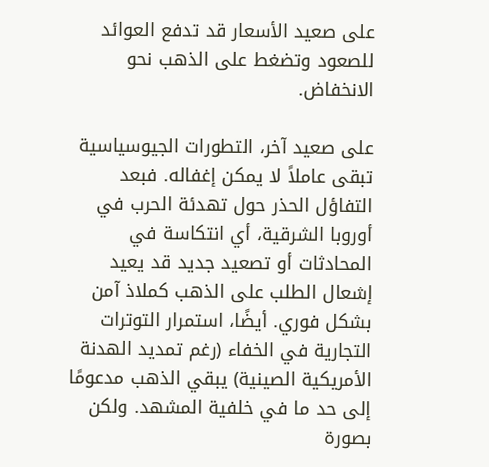على صعيد الأسعار قد تدفع العوائد للصعود وتضغط على الذهب نحو الانخفاض.

على صعيد آخر، التطورات الجيوسياسية تبقى عاملاً لا يمكن إغفاله. فبعد التفاؤل الحذر حول تهدئة الحرب في أوروبا الشرقية، أي انتكاسة في المحادثات أو تصعيد جديد قد يعيد إشعال الطلب على الذهب كملاذ آمن بشكل فوري. أيضًا، استمرار التوترات التجارية في الخفاء (رغم تمديد الهدنة الأمريكية الصينية) يبقي الذهب مدعومًا إلى حد ما في خلفية المشهد. ولكن بصورة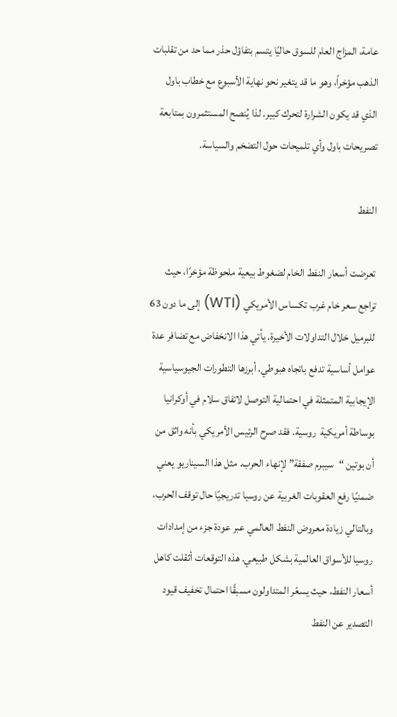عامة، المزاج العام للسوق حاليًا يتسم بتفاؤل حذر مما حد من تقلبات الذهب مؤخراً، وهو ما قد يتغير نحو نهاية الأسبوع مع خطاب باول الذي قد يكون الشرارة لتحرك كبير. لذا يُنصح المستثمرون بمتابعة تصريحات باول وأي تلميحات حول التضخم والسياسة.

النفط

تعرضت أسعار النفط الخام لضغوط بيعية ملحوظة مؤخرًا، حيث تراجع سعر خام غرب تكساس الأمريكي (WTI) إلى ما دون 63 للبرميل خلال التداولات الأخيرة. يأتي هذا الانخفاض مع تضافر عدة عوامل أساسية تدفع باتجاه هبوطي. أبرزها التطورات الجيوسياسية الإيجابية المتمثلة في احتمالية التوصل لاتفاق سلام في أوكرانيا بوساطة أمريكية  روسية. فقد صرح الرئيس الأمريكي بأنه واثق من أن بوتين “سيبرم صفقة” لإنهاء الحرب. مثل هذا السيناريو يعني ضمنيًا رفع العقوبات الغربية عن روسيا تدريجيًا حال توقف الحرب، وبالتالي زيادة معروض النفط العالمي عبر عودة جزء من إمدادات روسيا للأسواق العالمية بشكل طبيعي. هذه التوقعات أثقلت كاهل أسعار النفط، حيث يسعّر المتداولون مسبقًا احتمال تخفيف قيود التصدير عن النفط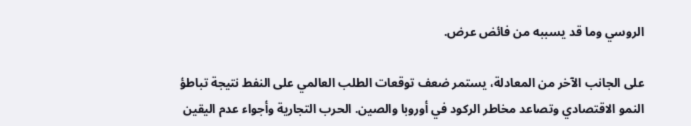الروسي وما قد يسببه من فائض عرض.

على الجانب الآخر من المعادلة، يستمر ضعف توقعات الطلب العالمي على النفط نتيجة تباطؤ النمو الاقتصادي وتصاعد مخاطر الركود في أوروبا والصين. الحرب التجارية وأجواء عدم اليقين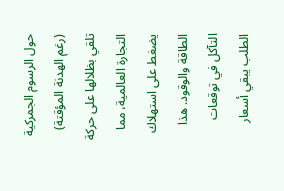حول الرسوم الجمركية (رغم الهدنة المؤقتة) تلقي بظلالها على حركة التجارة العالمية، مما يضغط على استهلاك الطاقة والوقود. هذا التآكل في توقعات الطلب يبقي أسعار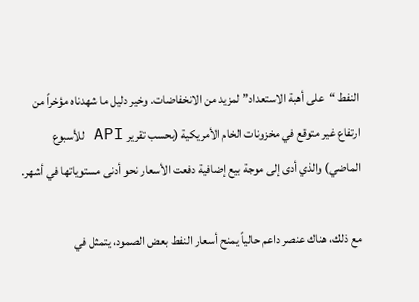النفط “على أهبة الاستعداد” لمزيد من الانخفاضات. وخير دليل ما شهدناه مؤخراً من ارتفاع غير متوقع في مخزونات الخام الأمريكية (بحسب تقرير API للأسبوع الماضي) والذي أدى إلى موجة بيع إضافية دفعت الأسعار نحو أدنى مستوياتها في أشهر.

مع ذلك، هناك عنصر داعم حالياً يمنح أسعار النفط بعض الصمود، يتمثل في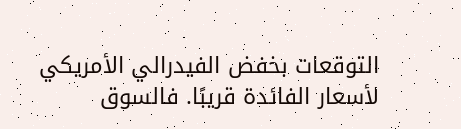التوقعات بخفض الفيدرالي الأمريكي لأسعار الفائدة قريبًا. فالسوق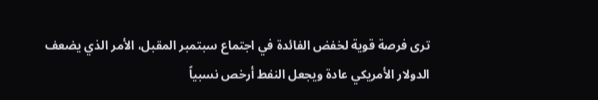ترى فرصة قوية لخفض الفائدة في اجتماع سبتمبر المقبل، الأمر الذي يضعف الدولار الأمريكي عادة ويجعل النفط أرخص نسبياً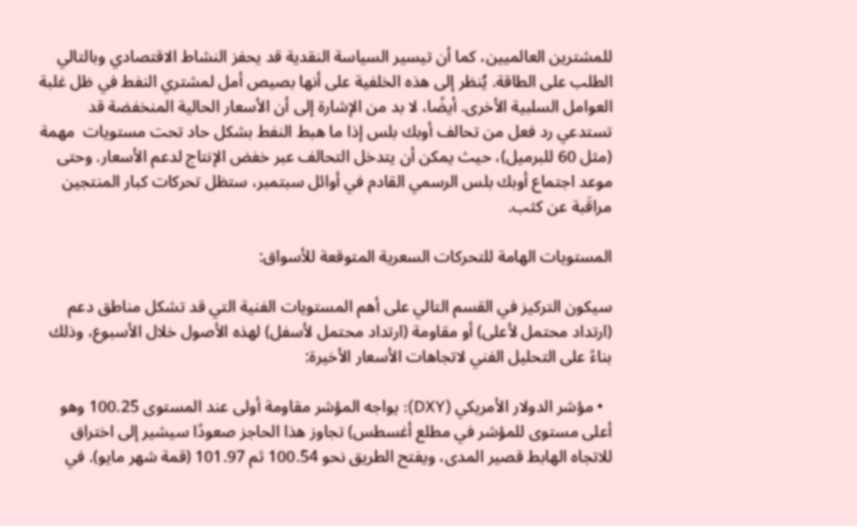للمشترين العالميين، كما أن تيسير السياسة النقدية قد يحفز النشاط الاقتصادي وبالتالي الطلب على الطاقة. يُنظر إلى هذه الخلفية على أنها بصيص أمل لمشتري النفط في ظل غلبة العوامل السلبية الأخرى. أيضًا، لا بد من الإشارة إلى أن الأسعار الحالية المنخفضة قد تستدعي رد فعل من تحالف أوبك بلس إذا ما هبط النفط بشكل حاد تحت مستويات  مهمة (مثل 60 للبرميل)، حيث يمكن أن يتدخل التحالف عبر خفض الإنتاج لدعم الأسعار. وحتى موعد اجتماع أوبك بلس الرسمي القادم في أوائل سبتمبر، ستظل تحركات كبار المنتجين مراقَبة عن كثب.

المستويات الهامة للتحركات السعرية المتوقعة للأسواق:

سيكون التركيز في القسم التالي على أهم المستويات الفنية التي قد تشكل مناطق دعم (ارتداد محتمل لأعلى) أو مقاومة (ارتداد محتمل لأسفل) لهذه الأصول خلال الأسبوع، وذلك بناءً على التحليل الفني لاتجاهات الأسعار الأخيرة:

  • مؤشر الدولار الأمريكي (DXY): يواجه المؤشر مقاومة أولى عند المستوى 100.25 وهو أعلى مستوى للمؤشر في مطلع أغسطس) تجاوز هذا الحاجز صعودًا سيشير إلى اختراق للاتجاه الهابط قصير المدى، ويفتح الطريق نحو 100.54 ثم 101.97 (قمة شهر مايو). في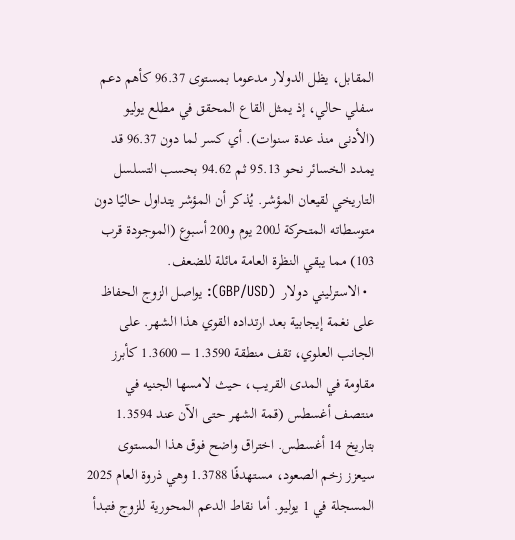المقابل، يظل الدولار مدعوما بمستوى 96.37 كأهم دعم سفلي حالي، إذ يمثل القاع المحقق في مطلع يوليو (الأدنى منذ عدة سنوات). أي كسر لما دون 96.37 قد يمدد الخسائر نحو 95.13 ثم 94.62 بحسب التسلسل التاريخي لقيعان المؤشر. يُذكر أن المؤشر يتداول حاليًا دون متوسطاته المتحركة لـ200 يوم و200 أسبوع (الموجودة قرب 103) مما يبقي النظرة العامة مائلة للضعف.
  • الاسترليني دولار  (GBP/USD): يواصل الزوج الحفاظ على نغمة إيجابية بعد ارتداده القوي هذا الشهر. على الجانب العلوي، تقف منطقة 1.3590 – 1.3600 كأبرز مقاومة في المدى القريب، حيث لامسها الجنيه في منتصف أغسطس (قمة الشهر حتى الآن عند 1.3594 بتاريخ 14 أغسطس. اختراق واضح فوق هذا المستوى سيعزز زخم الصعود، مستهدفًا 1.3788 وهي ذروة العام 2025 المسجلة في 1 يوليو. أما نقاط الدعم المحورية للزوج فتبدأ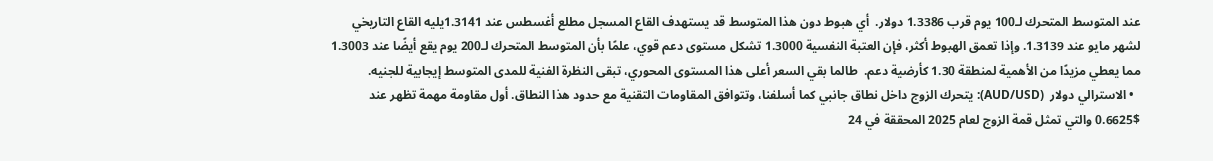عند المتوسط المتحرك لـ100 يوم قرب 1.3386 دولار.  أي هبوط دون هذا المتوسط قد يستهدف القاع المسجل مطلع أغسطس عند 1.3141يليه القاع التاريخي لشهر مايو عند 1.3139. وإذا تعمق الهبوط أكثر، فإن العتبة النفسية 1.3000 تشكل مستوى دعم قوي، علمًا بأن المتوسط المتحرك لـ200 يوم يقع أيضًا عند 1.3003 مما يعطي مزيدًا من الأهمية لمنطقة 1.30 كأرضية دعم.  طالما بقي السعر أعلى هذا المستوى المحوري، تبقى النظرة الفنية للمدى المتوسط إيجابية للجنيه.
  • الاسترالي دولار  (AUD/USD): يتحرك الزوج داخل نطاق جانبي كما أسلفنا، وتتوافق المقاومات التقنية مع حدود هذا النطاق. أول مقاومة مهمة تظهر عند $0.6625 والتي تمثل قمة الزوج لعام 2025 المحققة في 24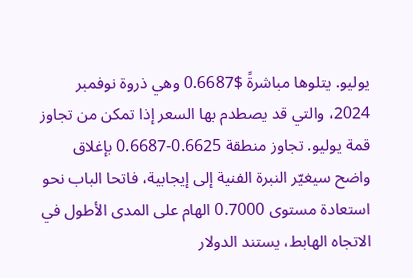يوليو. يتلوها مباشرةً $0.6687 وهي ذروة نوفمبر 2024، والتي قد يصطدم بها السعر إذا تمكن من تجاوز قمة يوليو. تجاوز منطقة 0.6625-0.6687 بإغلاق واضح سيغيّر النبرة الفنية إلى إيجابية، فاتحا الباب نحو استعادة مستوى 0.7000 الهام على المدى الأطول في الاتجاه الهابط، يستند الدولار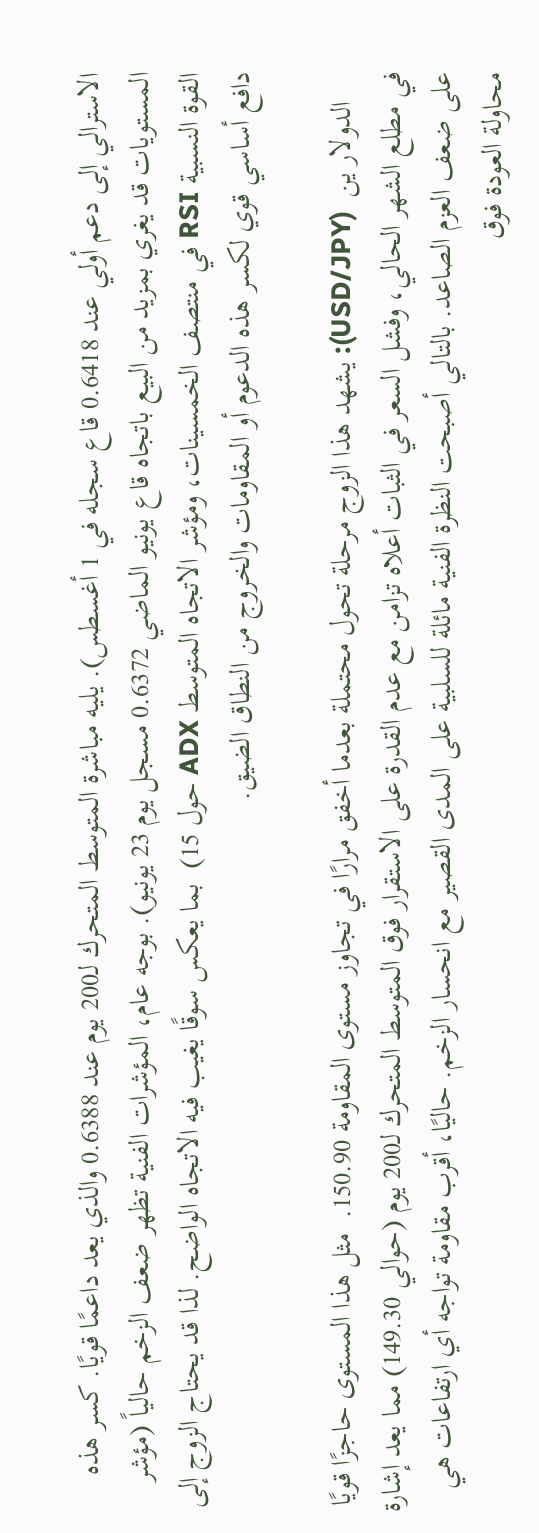الاسترالي إلى دعم أولي عند 0.6418 قاع سجله في 1 أغسطس). يليه مباشرة المتوسط المتحرك لـ200 يوم عند 0.6388 والذي يعد داعمًا قويًا. كسر هذه المستويات قد يغري بمزيد من البيع باتجاه قاع يونيو الماضي 0.6372 مسجل يوم 23 يونيو). بوجه عام، المؤشرات الفنية تظهر ضعف الزخم حالياً (مؤشر القوة النسبية RSI في منتصف الخمسينات، ومؤشر الاتجاه المتوسط ADX حول 15)  بما يعكس سوقًا يغيب فيه الاتجاه الواضح. لذا قد يحتاج الزوج إلى دافع أساسي قوي لكسر هذه الدعوم أو المقاومات والخروج من النطاق الضيق.

    الدولار ين  (USD/JPY): يشهد هذا الزوج مرحلة تحول محتملة بعدما أخفق مرارًا في تجاوز مستوى المقاومة 150.90.  مثل هذا المستوى حاجزًا قويًا في مطلع الشهر الحالي، وفشل السعر في الثبات أعلاه تزامن مع عدم القدرة على الاستقرار فوق المتوسط المتحرك لـ200 يوم (حوالي 149.30) مما يعد إشارة على ضعف العزم الصاعد. بالتالي أصبحت النظرة الفنية مائلة للسلبية على المدى القصير مع انحسار الزخم. حاليًا، أقرب مقاومة تواجه أي ارتفاعات هي محاولة العودة فوق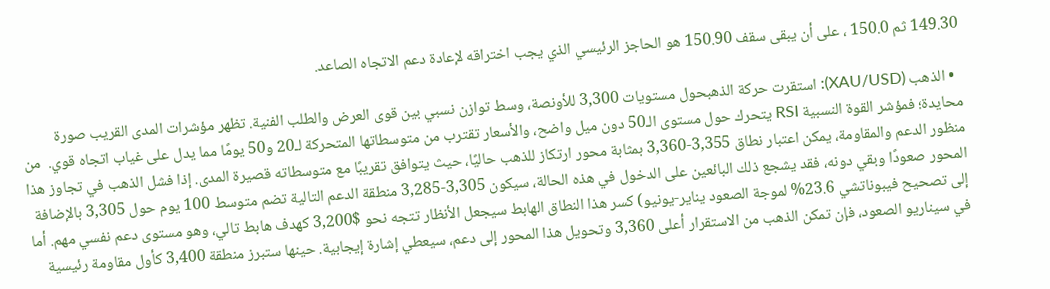149.30 ثم 150.0 ، على أن يبقى سقف 150.90 هو الحاجز الرئيسي الذي يجب اختراقه لإعادة دعم الاتجاه الصاعد.

  • الذهب (XAU/USD): استقرت حركة الذهبحول مستويات 3,300 للأونصة، وسط توازن نسبي بين قوى العرض والطلب الفنية. تظهر مؤشرات المدى القريب صورة محايدة؛ فمؤشر القوة النسبية RSI يتحرك حول مستوى الـ50 دون ميل واضح، والأسعار تقترب من متوسطاتها المتحركة لـ20 و50 يومًا مما يدل على غياب اتجاه قوي.  من منظور الدعم والمقاومة، يمكن اعتبار نطاق 3,355-3,360 بمثابة محور ارتكاز للذهب حاليًا، حيث يتوافق تقريبًا مع متوسطاته قصيرة المدى. إذا فشل الذهب في تجاوز هذا المحور صعودًا وبقي دونه، فقد يشجع ذلك البائعين على الدخول في هذه الحالة، سيكون 3,305-3,285 منطقة الدعم التالية تضم متوسط 100 يوم حول 3,305 بالإضافة إلى تصحيح فيبوناتشي 23.6% لموجة الصعود يناير-يونيو) كسر هذا النطاق الهابط سيجعل الأنظار تتجه نحو $3,200 كهدف هابط تالي، وهو مستوى دعم نفسي مهم. أما في سيناريو الصعود، فإن تمكن الذهب من الاستقرار أعلى 3,360 وتحويل هذا المحور إلى دعم، سيعطي إشارة إيجابية. حينها ستبرز منطقة 3,400 كأول مقاومة رئيسية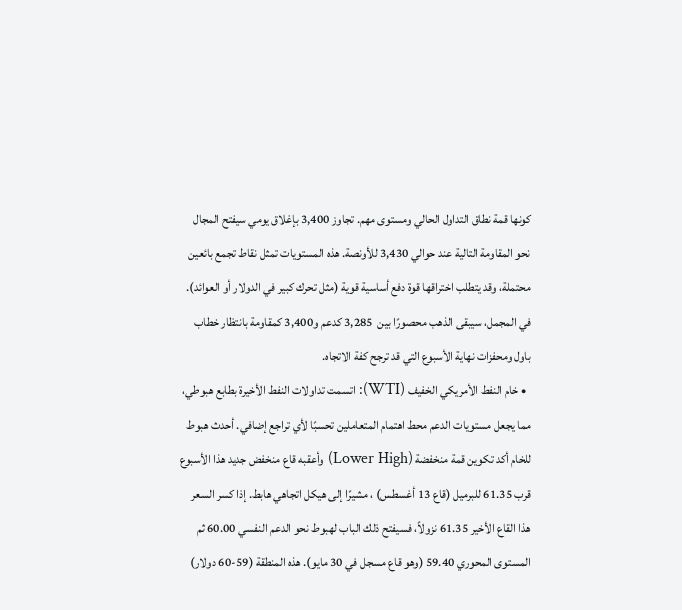كونها قمة نطاق التداول الحالي ومستوى مهم. تجاوز 3,400 بإغلاق يومي سيفتح المجال نحو المقاومة التالية عند حوالي 3,430 للأونصة. هذه المستويات تمثل نقاط تجمع بائعين محتملة، وقد يتطلب اختراقها قوة دفع أساسية قوية (مثل تحرك كبير في الدولار أو العوائد). في المجمل، سيبقى الذهب محصورًا بين  3,285 كدعم و3,400 كمقاومة بانتظار خطاب باول ومحفزات نهاية الأسبوع التي قد ترجح كفة الاتجاه.
  • خام النفط الأمريكي الخفيف (WTI): اتسمت تداولات النفط الأخيرة بطابع هبوطي، مما يجعل مستويات الدعم محط اهتمام المتعاملين تحسبًا لأي تراجع إضافي. أحدث هبوط للخام أكد تكوين قمة منخفضة (Lower High) وأعقبه قاع منخفض جديد هذا الأسبوع قرب 61.35 للبرميل (قاع 13 أغسطس) ، مشيرًا إلى هيكل اتجاهي هابط. إذا كسر السعر هذا القاع الأخير 61.35 نزولاً، فسيفتح ذلك الباب لهبوط نحو الدعم النفسي 60.00 ثم المستوى المحوري 59.40 (وهو قاع مسجل في 30 مايو). هذه المنطقة (59-60 دولار)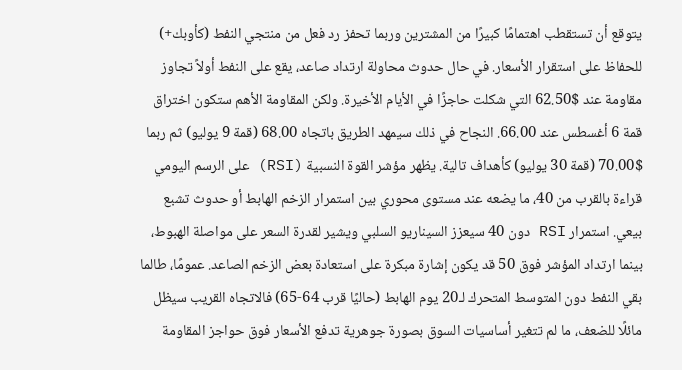يتوقع أن تستقطب اهتمامًا كبيرًا من المشترين وربما تحفز رد فعل من منتجي النفط (كأوبك+) للحفاظ على استقرار الأسعار. في حال حدوث محاولة ارتداد صاعد، يقع على النفط أولاً تجاوز مقاومة عند $62.50 التي شكلت حاجزًا في الأيام الأخيرة. ولكن المقاومة الأهم ستكون اختراق قمة 6 أغسطس عند 66.00. النجاح في ذلك سيمهد الطريق باتجاه 68.00 (قمة 9 يوليو) ثم ربما $70.00 (قمة 30 يوليو) كأهداف تالية. يظهر مؤشر القوة النسبية (RSI) على الرسم اليومي قراءة بالقرب من 40، ما يضعه عند مستوى محوري بين استمرار الزخم الهابط أو حدوث تشبع بيعي. استمرار RSI دون 40 سيعزز السيناريو السلبي ويشير لقدرة السعر على مواصلة الهبوط، بينما ارتداد المؤشر فوق 50 قد يكون إشارة مبكرة على استعادة بعض الزخم الصاعد. عمومًا، طالما بقي النفط دون المتوسط المتحرك لـ20 يوم الهابط (حاليًا قرب 64-65) فالاتجاه القريب سيظل مائلًا للضعف، ما لم تتغير أساسيات السوق بصورة جوهرية تدفع الأسعار فوق حواجز المقاومة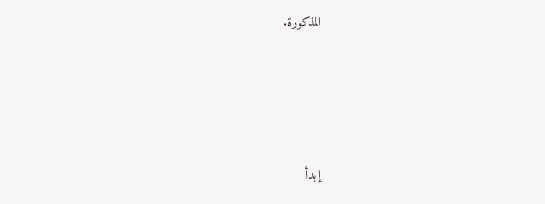المذكورة.





إبدأ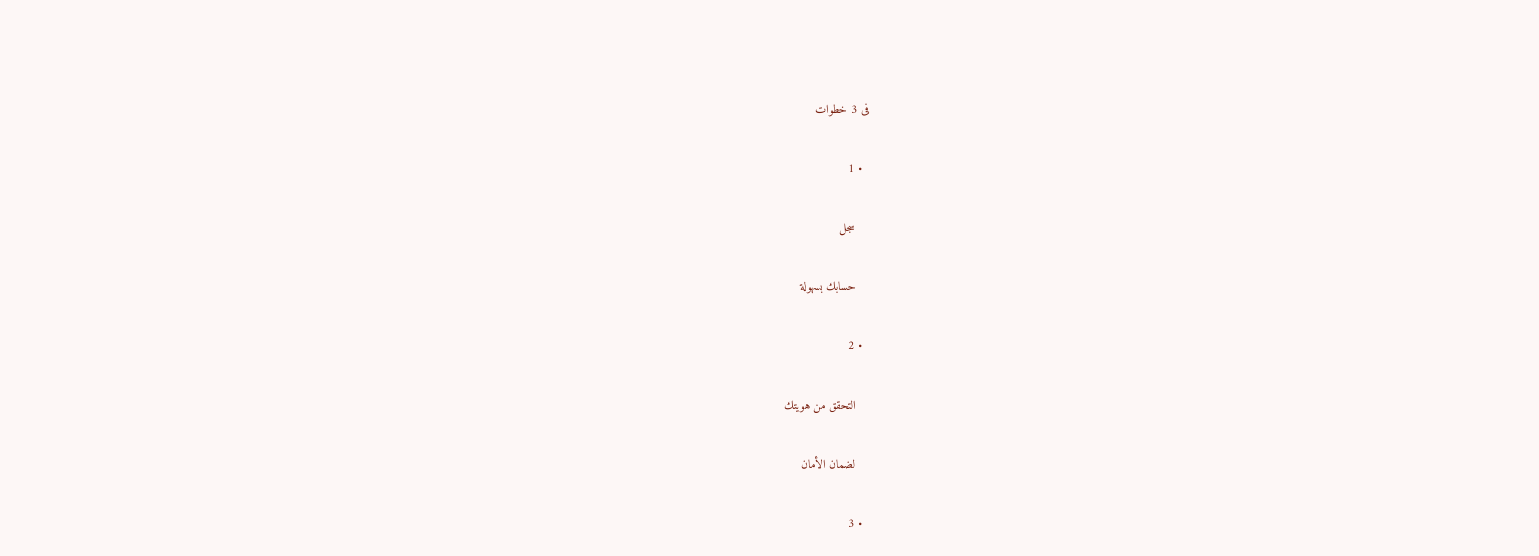فى 3 خطوات

  • 1

    سجل

    حسابك بسهولة

  • 2

    التحقق من هويتك

    لضمان الأمان

  • 3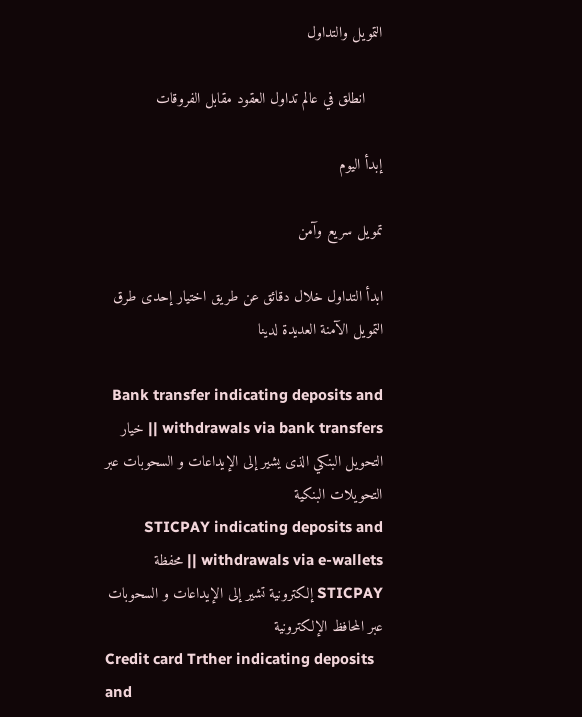التمويل والتداول

    انطلق في عالم تداول العقود مقابل الفروقات

إبدأ اليوم

تمويل سريع وآمن

ابدأ التداول خلال دقائق عن طريق اختيار إحدى طرق التمويل الآمنة العديدة لدينا

Bank transfer indicating deposits and withdrawals via bank transfers || خيار التحويل البنكي الذى يشير إلى الإيداعات و السحوبات عبر التحويلات البنكية
STICPAY indicating deposits and withdrawals via e-wallets || محفظة STICPAY إلكترونية تشير إلى الإيداعات و السحوبات عبر المحافظ الإلكترونية
Credit card Trther indicating deposits and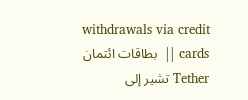withdrawals via credit cards ||  بطاقات ائتمان Tether تشير إلى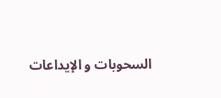السحوبات و الإيداعات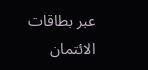عبر بطاقات الائتمان